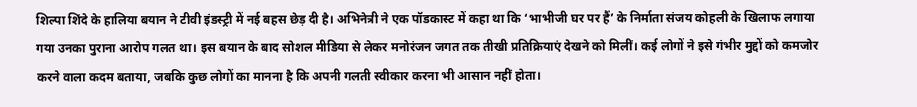शिल्पा शिंदे के हालिया बयान ने टीवी इंडस्ट्री में नई बहस छेड़ दी है। अभिनेत्री ने एक पॉडकास्ट में कहा था कि ‘भाभीजी घर पर हैं’ के निर्माता संजय कोहली के खिलाफ लगाया गया उनका पुराना आरोप गलत था। इस बयान के बाद सोशल मीडिया से लेकर मनोरंजन जगत तक तीखी प्रतिक्रियाएं देखने को मिलीं। कई लोगों ने इसे गंभीर मुद्दों को कमजोर करने वाला कदम बताया, जबकि कुछ लोगों का मानना है कि अपनी गलती स्वीकार करना भी आसान नहीं होता।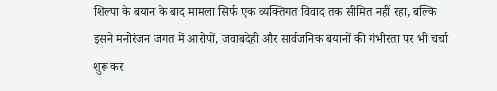शिल्पा के बयान के बाद मामला सिर्फ एक व्यक्तिगत विवाद तक सीमित नहीं रहा, बल्कि इसने मनोरंजन जगत में आरोपों, जवाबदेही और सार्वजनिक बयानों की गंभीरता पर भी चर्चा शुरू कर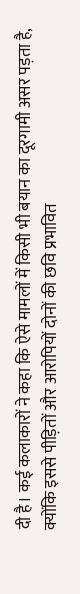दी है। कई कलाकारों ने कहा कि ऐसे मामलों में किसी भी बयान का दूरगामी असर पड़ता है, क्योंकि इससे पीड़ितों और आरोपियों दोनों की छवि प्रभावित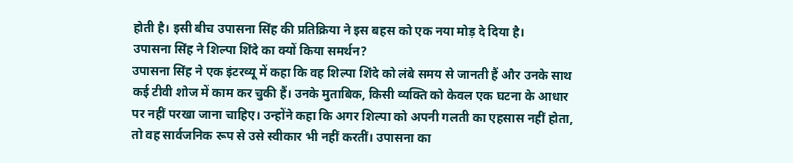होती है। इसी बीच उपासना सिंह की प्रतिक्रिया ने इस बहस को एक नया मोड़ दे दिया है।
उपासना सिंह ने शिल्पा शिंदे का क्यों किया समर्थन?
उपासना सिंह ने एक इंटरव्यू में कहा कि वह शिल्पा शिंदे को लंबे समय से जानती हैं और उनके साथ कई टीवी शोज में काम कर चुकी हैं। उनके मुताबिक, किसी व्यक्ति को केवल एक घटना के आधार पर नहीं परखा जाना चाहिए। उन्होंने कहा कि अगर शिल्पा को अपनी गलती का एहसास नहीं होता, तो वह सार्वजनिक रूप से उसे स्वीकार भी नहीं करतीं। उपासना का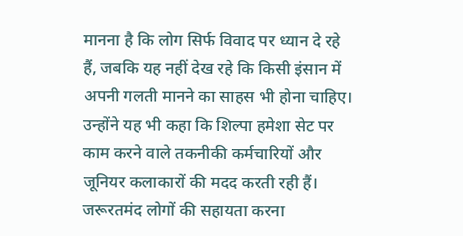मानना है कि लोग सिर्फ विवाद पर ध्यान दे रहे हैं, जबकि यह नहीं देख रहे कि किसी इंसान में अपनी गलती मानने का साहस भी होना चाहिए।
उन्होंने यह भी कहा कि शिल्पा हमेशा सेट पर काम करने वाले तकनीकी कर्मचारियों और जूनियर कलाकारों की मदद करती रही हैं। जरूरतमंद लोगों की सहायता करना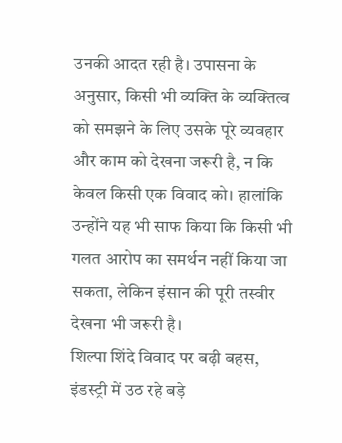उनकी आदत रही है। उपासना के अनुसार, किसी भी व्यक्ति के व्यक्तित्व को समझने के लिए उसके पूरे व्यवहार और काम को देखना जरूरी है, न कि केवल किसी एक विवाद को। हालांकि उन्होंने यह भी साफ किया कि किसी भी गलत आरोप का समर्थन नहीं किया जा सकता, लेकिन इंसान की पूरी तस्वीर देखना भी जरूरी है।
शिल्पा शिंदे विवाद पर बढ़ी बहस, इंडस्ट्री में उठ रहे बड़े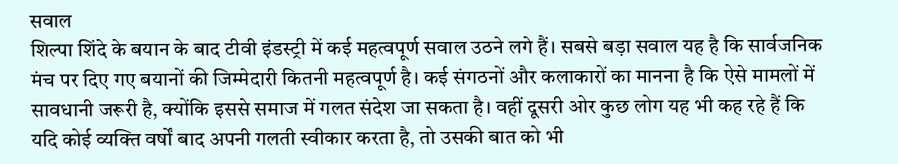सवाल
शिल्पा शिंदे के बयान के बाद टीवी इंडस्ट्री में कई महत्वपूर्ण सवाल उठने लगे हैं। सबसे बड़ा सवाल यह है कि सार्वजनिक मंच पर दिए गए बयानों की जिम्मेदारी कितनी महत्वपूर्ण है। कई संगठनों और कलाकारों का मानना है कि ऐसे मामलों में सावधानी जरूरी है, क्योंकि इससे समाज में गलत संदेश जा सकता है। वहीं दूसरी ओर कुछ लोग यह भी कह रहे हैं कि यदि कोई व्यक्ति वर्षों बाद अपनी गलती स्वीकार करता है, तो उसकी बात को भी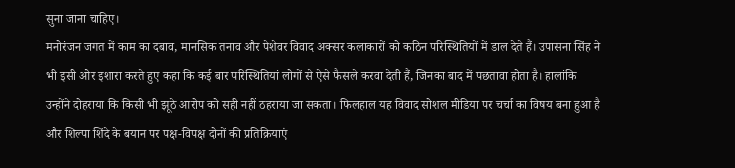सुना जाना चाहिए।
मनोरंजन जगत में काम का दबाव, मानसिक तनाव और पेशेवर विवाद अक्सर कलाकारों को कठिन परिस्थितियों में डाल देते हैं। उपासना सिंह ने भी इसी ओर इशारा करते हुए कहा कि कई बार परिस्थितियां लोगों से ऐसे फैसले करवा देती हैं, जिनका बाद में पछतावा होता है। हालांकि उन्होंने दोहराया कि किसी भी झूठे आरोप को सही नहीं ठहराया जा सकता। फिलहाल यह विवाद सोशल मीडिया पर चर्चा का विषय बना हुआ है और शिल्पा शिंदे के बयान पर पक्ष-विपक्ष दोनों की प्रतिक्रियाएं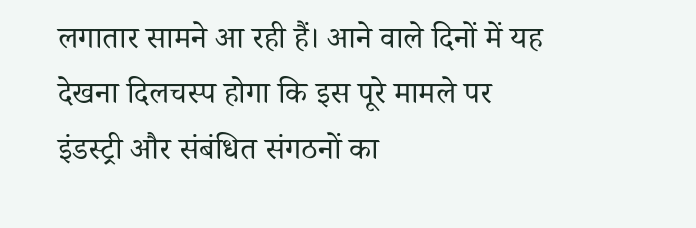लगातार सामने आ रही हैं। आने वाले दिनों में यह देखना दिलचस्प होगा कि इस पूरे मामले पर इंडस्ट्री और संबंधित संगठनों का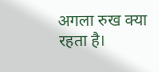अगला रुख क्या रहता है।